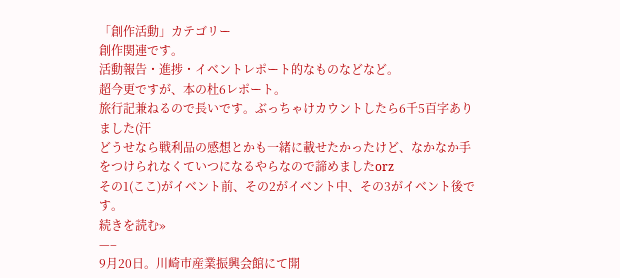「創作活動」カテゴリー
創作関連です。
活動報告・進捗・イベントレポート的なものなどなど。
超今更ですが、本の杜6レポート。
旅行記兼ねるので長いです。ぶっちゃけカウントしたら6千5百字ありました(汗
どうせなら戦利品の感想とかも一緒に載せたかったけど、なかなか手をつけられなくていつになるやらなので諦めましたorz
その1(ここ)がイベント前、その2がイベント中、その3がイベント後です。
続きを読む»
—–
9月20日。川崎市産業振興会館にて開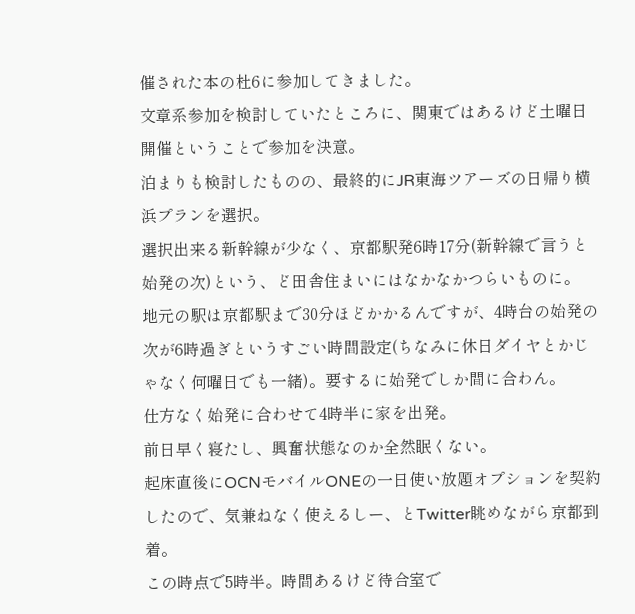催された本の杜6に参加してきました。
文章系参加を検討していたところに、関東ではあるけど土曜日開催ということで参加を決意。
泊まりも検討したものの、最終的にJR東海ツアーズの日帰り横浜プランを選択。
選択出来る新幹線が少なく、京都駅発6時17分(新幹線で言うと始発の次)という、ど田舎住まいにはなかなかつらいものに。
地元の駅は京都駅まで30分ほどかかるんですが、4時台の始発の次が6時過ぎというすごい時間設定(ちなみに休日ダイヤとかじゃなく何曜日でも一緒)。要するに始発でしか間に合わん。
仕方なく始発に合わせて4時半に家を出発。
前日早く寝たし、興奮状態なのか全然眠くない。
起床直後にOCNモバイルONEの一日使い放題オプションを契約したので、気兼ねなく使えるしー、とTwitter眺めながら京都到着。
この時点で5時半。時間あるけど待合室で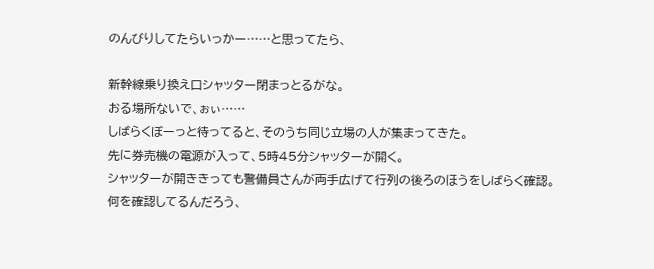のんびりしてたらいっかー……と思ってたら、

新幹線乗り換え口シャッター閉まっとるがな。
おる場所ないで、ぉぃ……
しばらくぼーっと待ってると、そのうち同じ立場の人が集まってきた。
先に券売機の電源が入って、5時45分シャッターが開く。
シャッターが開ききっても警備員さんが両手広げて行列の後ろのほうをしばらく確認。
何を確認してるんだろう、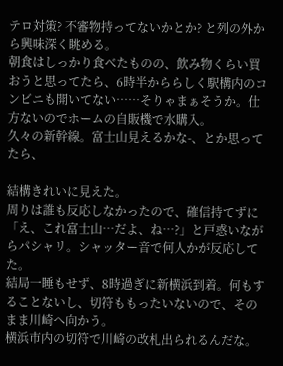テロ対策? 不審物持ってないかとか? と列の外から興味深く眺める。
朝食はしっかり食べたものの、飲み物くらい買おうと思ってたら、6時半かららしく駅構内のコンビニも開いてない……そりゃまぁそうか。仕方ないのでホームの自販機で水購入。
久々の新幹線。富士山見えるかな-、とか思ってたら、

結構きれいに見えた。
周りは誰も反応しなかったので、確信持てずに「え、これ富士山…だよ、ね…?」と戸惑いながらパシャリ。シャッター音で何人かが反応してた。
結局一睡もせず、8時過ぎに新横浜到着。何もすることないし、切符ももったいないので、そのまま川崎へ向かう。
横浜市内の切符で川崎の改札出られるんだな。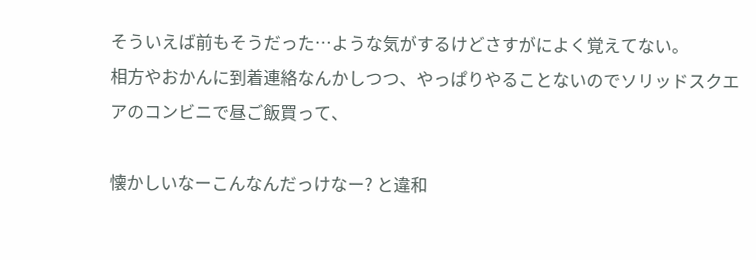そういえば前もそうだった…ような気がするけどさすがによく覚えてない。
相方やおかんに到着連絡なんかしつつ、やっぱりやることないのでソリッドスクエアのコンビニで昼ご飯買って、

懐かしいなーこんなんだっけなー? と違和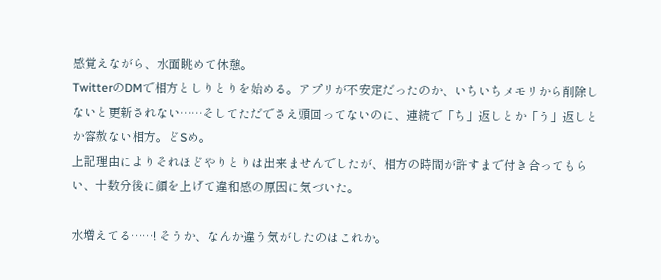感覚えながら、水面眺めて休憩。
TwitterのDMで相方としりとりを始める。アプリが不安定だったのか、いちいちメモリから削除しないと更新されない……そしてただでさえ頭回ってないのに、連続で「ち」返しとか「う」返しとか容赦ない相方。どSめ。
上記理由によりそれほどやりとりは出来ませんでしたが、相方の時間が許すまで付き合ってもらい、十数分後に顔を上げて違和感の原因に気づいた。

水増えてる……! そうか、なんか違う気がしたのはこれか。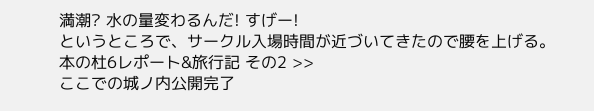満潮? 水の量変わるんだ! すげー!
というところで、サークル入場時間が近づいてきたので腰を上げる。
本の杜6レポート&旅行記 その2 >>
ここでの城ノ内公開完了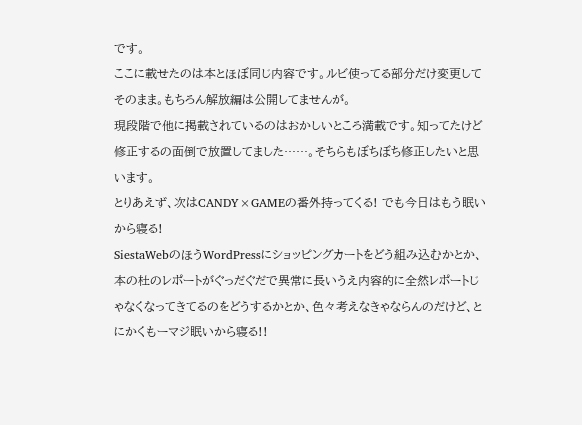です。
ここに載せたのは本とほぼ同じ内容です。ルビ使ってる部分だけ変更してそのまま。もちろん解放編は公開してませんが。
現段階で他に掲載されているのはおかしいところ満載です。知ってたけど修正するの面倒で放置してました……。そちらもぼちぼち修正したいと思います。
とりあえず、次はCANDY×GAMEの番外持ってくる! でも今日はもう眠いから寝る!
SiestaWebのほうWordPressにショッピングカートをどう組み込むかとか、本の杜のレポートがぐっだぐだで異常に長いうえ内容的に全然レポートじゃなくなってきてるのをどうするかとか、色々考えなきゃならんのだけど、とにかくもーマジ眠いから寝る!!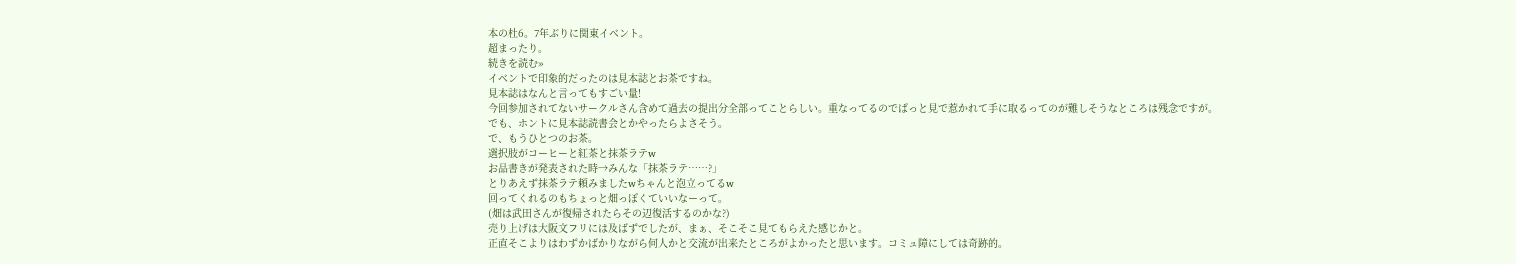本の杜6。7年ぶりに関東イベント。
超まったり。
続きを読む»
イベントで印象的だったのは見本誌とお茶ですね。
見本誌はなんと言ってもすごい量!
今回参加されてないサークルさん含めて過去の提出分全部ってことらしい。重なってるのでぱっと見で惹かれて手に取るってのが難しそうなところは残念ですが。
でも、ホントに見本誌読書会とかやったらよさそう。
で、もうひとつのお茶。
選択肢がコーヒーと紅茶と抹茶ラテw
お品書きが発表された時→みんな「抹茶ラテ……?」
とりあえず抹茶ラテ頼みましたwちゃんと泡立ってるw
回ってくれるのもちょっと畑っぽくていいなーって。
(畑は武田さんが復帰されたらその辺復活するのかな?)
売り上げは大阪文フリには及ばずでしたが、まぁ、そこそこ見てもらえた感じかと。
正直そこよりはわずかばかりながら何人かと交流が出来たところがよかったと思います。コミュ障にしては奇跡的。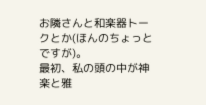お隣さんと和楽器トークとか(ほんのちょっとですが)。
最初、私の頭の中が神楽と雅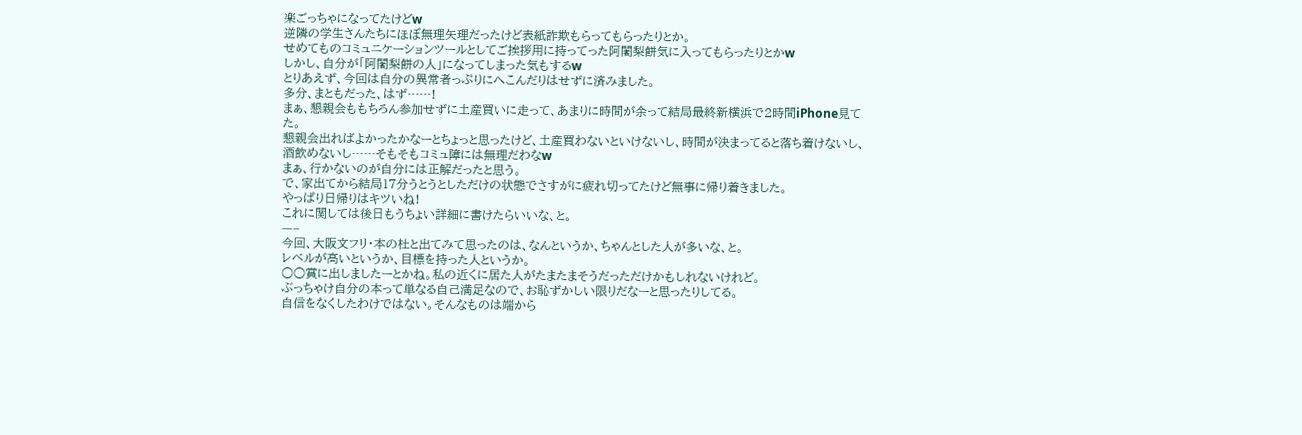楽ごっちゃになってたけどw
逆隣の学生さんたちにほぼ無理矢理だったけど表紙詐欺もらってもらったりとか。
せめてものコミュニケーションツールとしてご挨拶用に持ってった阿闍梨餅気に入ってもらったりとかw
しかし、自分が「阿闍梨餅の人」になってしまった気もするw
とりあえず、今回は自分の異常者っぷりにへこんだりはせずに済みました。
多分、まともだった、はず……!
まぁ、懇親会ももちろん参加せずに土産買いに走って、あまりに時間が余って結局最終新横浜で2時間iPhone見てた。
懇親会出ればよかったかなーとちょっと思ったけど、土産買わないといけないし、時間が決まってると落ち着けないし、酒飲めないし……そもそもコミュ障には無理だわなw
まぁ、行かないのが自分には正解だったと思う。
で、家出てから結局17分うとうとしただけの状態でさすがに疲れ切ってたけど無事に帰り着きました。
やっぱり日帰りはキツいね!
これに関しては後日もうちょい詳細に書けたらいいな、と。
—–
今回、大阪文フリ・本の杜と出てみて思ったのは、なんというか、ちゃんとした人が多いな、と。
レベルが高いというか、目標を持った人というか。
○○賞に出しましたーとかね。私の近くに居た人がたまたまそうだっただけかもしれないけれど。
ぶっちゃけ自分の本って単なる自己満足なので、お恥ずかしい限りだなーと思ったりしてる。
自信をなくしたわけではない。そんなものは端から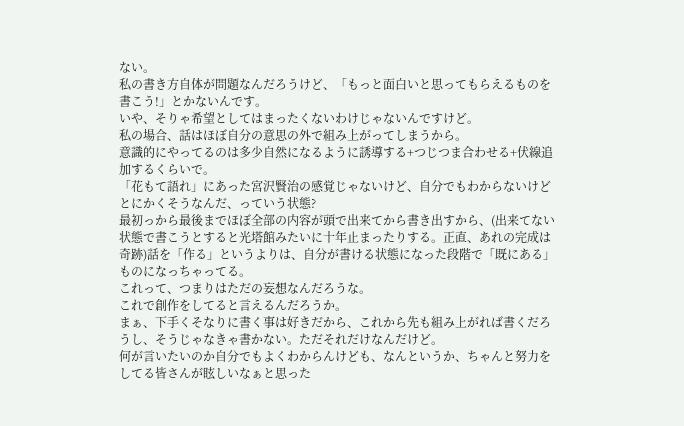ない。
私の書き方自体が問題なんだろうけど、「もっと面白いと思ってもらえるものを書こう!」とかないんです。
いや、そりゃ希望としてはまったくないわけじゃないんですけど。
私の場合、話はほぼ自分の意思の外で組み上がってしまうから。
意識的にやってるのは多少自然になるように誘導する+つじつま合わせる+伏線追加するくらいで。
「花もて語れ」にあった宮沢賢治の感覚じゃないけど、自分でもわからないけどとにかくそうなんだ、っていう状態?
最初っから最後までほぼ全部の内容が頭で出来てから書き出すから、(出来てない状態で書こうとすると光塔館みたいに十年止まったりする。正直、あれの完成は奇跡)話を「作る」というよりは、自分が書ける状態になった段階で「既にある」ものになっちゃってる。
これって、つまりはただの妄想なんだろうな。
これで創作をしてると言えるんだろうか。
まぁ、下手くそなりに書く事は好きだから、これから先も組み上がれば書くだろうし、そうじゃなきゃ書かない。ただそれだけなんだけど。
何が言いたいのか自分でもよくわからんけども、なんというか、ちゃんと努力をしてる皆さんが眩しいなぁと思った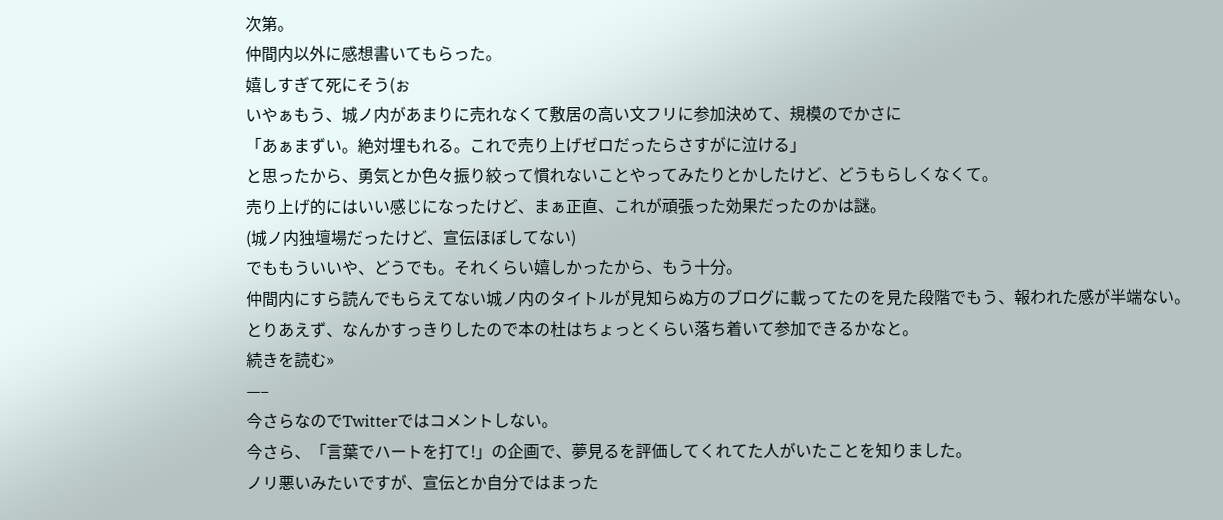次第。
仲間内以外に感想書いてもらった。
嬉しすぎて死にそう(ぉ
いやぁもう、城ノ内があまりに売れなくて敷居の高い文フリに参加決めて、規模のでかさに
「あぁまずい。絶対埋もれる。これで売り上げゼロだったらさすがに泣ける」
と思ったから、勇気とか色々振り絞って慣れないことやってみたりとかしたけど、どうもらしくなくて。
売り上げ的にはいい感じになったけど、まぁ正直、これが頑張った効果だったのかは謎。
(城ノ内独壇場だったけど、宣伝ほぼしてない)
でももういいや、どうでも。それくらい嬉しかったから、もう十分。
仲間内にすら読んでもらえてない城ノ内のタイトルが見知らぬ方のブログに載ってたのを見た段階でもう、報われた感が半端ない。
とりあえず、なんかすっきりしたので本の杜はちょっとくらい落ち着いて参加できるかなと。
続きを読む»
—–
今さらなのでTwitterではコメントしない。
今さら、「言葉でハートを打て!」の企画で、夢見るを評価してくれてた人がいたことを知りました。
ノリ悪いみたいですが、宣伝とか自分ではまった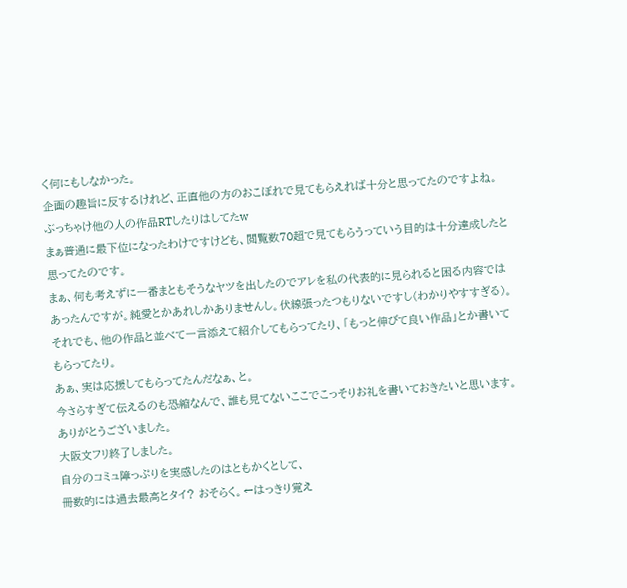く何にもしなかった。
企画の趣旨に反するけれど、正直他の方のおこぼれで見てもらえれば十分と思ってたのですよね。
ぶっちゃけ他の人の作品RTしたりはしてたw
まぁ普通に最下位になったわけですけども、閲覧数70超で見てもらうっていう目的は十分達成したと思ってたのです。
まぁ、何も考えずに一番まともそうなヤツを出したのでアレを私の代表的に見られると困る内容ではあったんですが。純愛とかあれしかありませんし。伏線張ったつもりないですし(わかりやすすぎる)。
それでも、他の作品と並べて一言添えて紹介してもらってたり、「もっと伸びて良い作品」とか書いてもらってたり。
あぁ、実は応援してもらってたんだなぁ、と。
今さらすぎて伝えるのも恐縮なんで、誰も見てないここでこっそりお礼を書いておきたいと思います。
ありがとうございました。
大阪文フリ終了しました。
自分のコミュ障っぷりを実感したのはともかくとして、
冊数的には過去最高とタイ? おそらく。←はっきり覚え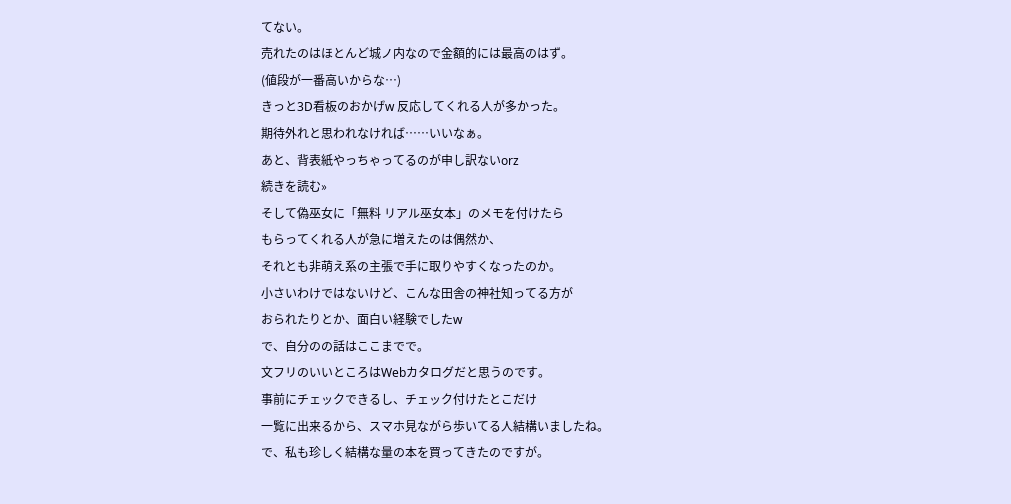てない。
売れたのはほとんど城ノ内なので金額的には最高のはず。
(値段が一番高いからな…)
きっと3D看板のおかげw 反応してくれる人が多かった。
期待外れと思われなければ……いいなぁ。
あと、背表紙やっちゃってるのが申し訳ないorz
続きを読む»
そして偽巫女に「無料 リアル巫女本」のメモを付けたら
もらってくれる人が急に増えたのは偶然か、
それとも非萌え系の主張で手に取りやすくなったのか。
小さいわけではないけど、こんな田舎の神社知ってる方が
おられたりとか、面白い経験でしたw
で、自分のの話はここまでで。
文フリのいいところはWebカタログだと思うのです。
事前にチェックできるし、チェック付けたとこだけ
一覧に出来るから、スマホ見ながら歩いてる人結構いましたね。
で、私も珍しく結構な量の本を買ってきたのですが。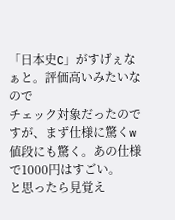「日本史C」がすげぇなぁと。評価高いみたいなので
チェック対象だったのですが、まず仕様に驚くw
値段にも驚く。あの仕様で1000円はすごい。
と思ったら見覚え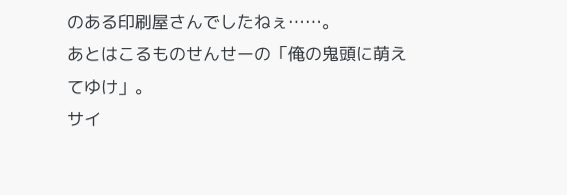のある印刷屋さんでしたねぇ……。
あとはこるものせんせーの「俺の鬼頭に萌えてゆけ」。
サイ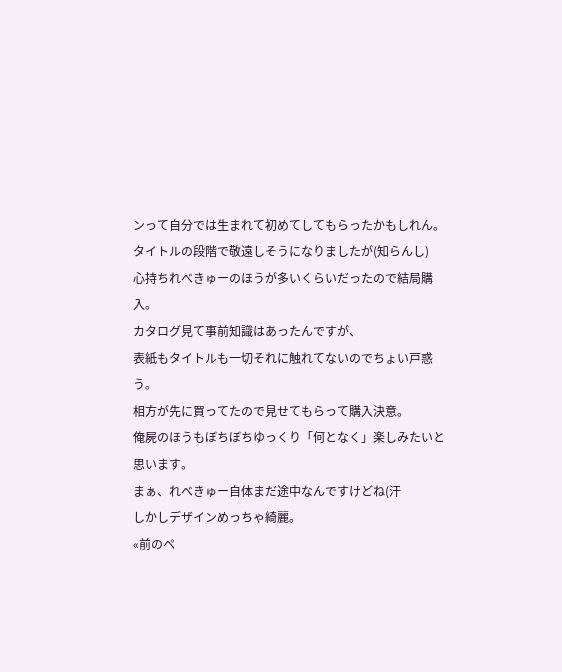ンって自分では生まれて初めてしてもらったかもしれん。
タイトルの段階で敬遠しそうになりましたが(知らんし)
心持ちれべきゅーのほうが多いくらいだったので結局購入。
カタログ見て事前知識はあったんですが、
表紙もタイトルも一切それに触れてないのでちょい戸惑う。
相方が先に買ってたので見せてもらって購入決意。
俺屍のほうもぼちぼちゆっくり「何となく」楽しみたいと思います。
まぁ、れべきゅー自体まだ途中なんですけどね(汗
しかしデザインめっちゃ綺麗。
«前のペ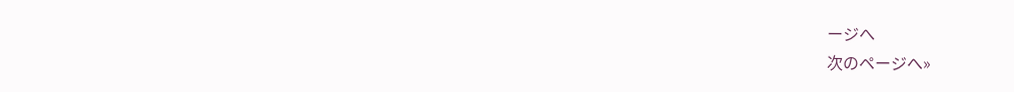ージへ
次のページへ»